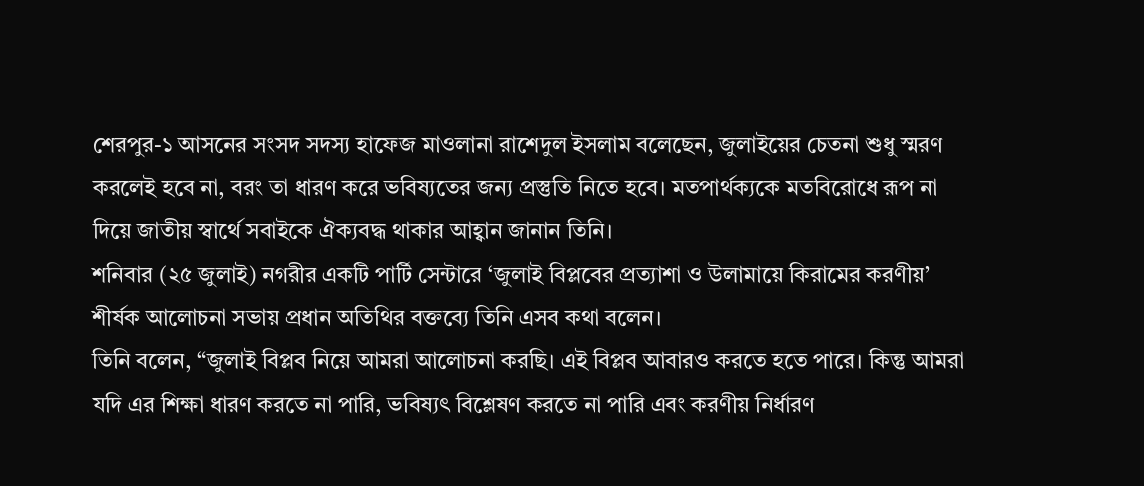শেরপুর-১ আসনের সংসদ সদস্য হাফেজ মাওলানা রাশেদুল ইসলাম বলেছেন, জুলাইয়ের চেতনা শুধু স্মরণ করলেই হবে না, বরং তা ধারণ করে ভবিষ্যতের জন্য প্রস্তুতি নিতে হবে। মতপার্থক্যকে মতবিরোধে রূপ না দিয়ে জাতীয় স্বার্থে সবাইকে ঐক্যবদ্ধ থাকার আহ্বান জানান তিনি।
শনিবার (২৫ জুলাই) নগরীর একটি পার্টি সেন্টারে ‘জুলাই বিপ্লবের প্রত্যাশা ও উলামায়ে কিরামের করণীয়’ শীর্ষক আলোচনা সভায় প্রধান অতিথির বক্তব্যে তিনি এসব কথা বলেন।
তিনি বলেন, “জুলাই বিপ্লব নিয়ে আমরা আলোচনা করছি। এই বিপ্লব আবারও করতে হতে পারে। কিন্তু আমরা যদি এর শিক্ষা ধারণ করতে না পারি, ভবিষ্যৎ বিশ্লেষণ করতে না পারি এবং করণীয় নির্ধারণ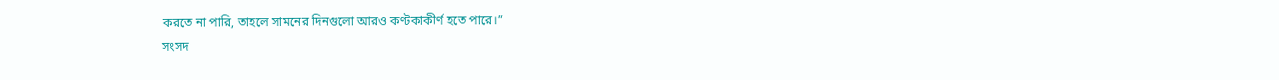করতে না পারি, তাহলে সামনের দিনগুলো আরও কণ্টকাকীর্ণ হতে পারে।”
সংসদ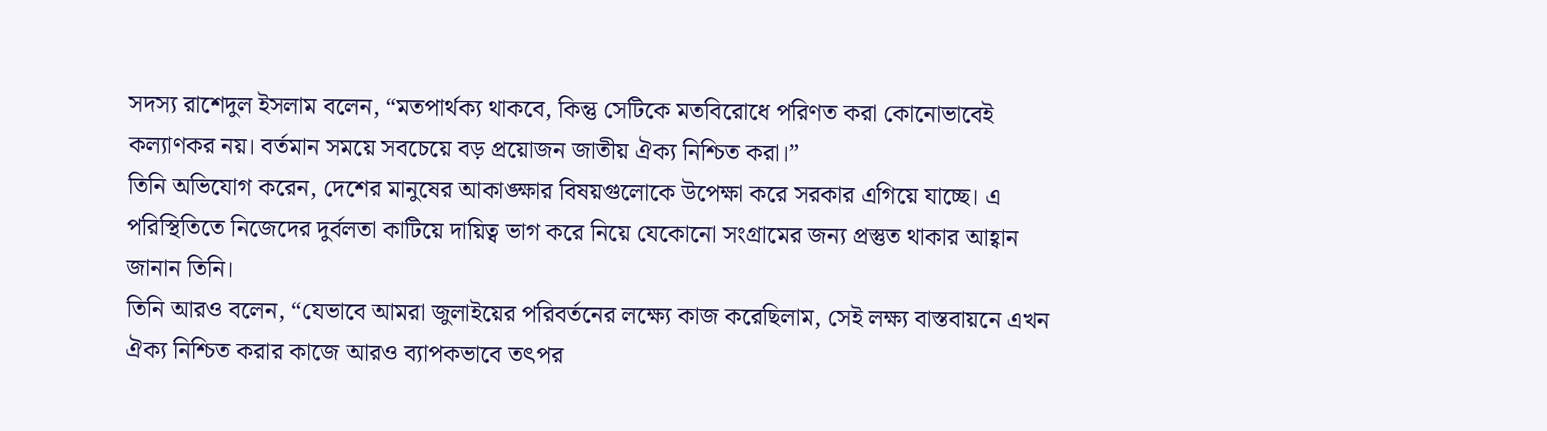সদস্য রাশেদুল ইসলাম বলেন, “মতপার্থক্য থাকবে, কিন্তু সেটিকে মতবিরোধে পরিণত করা কোনোভাবেই কল্যাণকর নয়। বর্তমান সময়ে সবচেয়ে বড় প্রয়োজন জাতীয় ঐক্য নিশ্চিত করা।”
তিনি অভিযোগ করেন, দেশের মানুষের আকাঙ্ক্ষার বিষয়গুলোকে উপেক্ষা করে সরকার এগিয়ে যাচ্ছে। এ পরিস্থিতিতে নিজেদের দুর্বলতা কাটিয়ে দায়িত্ব ভাগ করে নিয়ে যেকোনো সংগ্রামের জন্য প্রস্তুত থাকার আহ্বান জানান তিনি।
তিনি আরও বলেন, “যেভাবে আমরা জুলাইয়ের পরিবর্তনের লক্ষ্যে কাজ করেছিলাম, সেই লক্ষ্য বাস্তবায়নে এখন ঐক্য নিশ্চিত করার কাজে আরও ব্যাপকভাবে তৎপর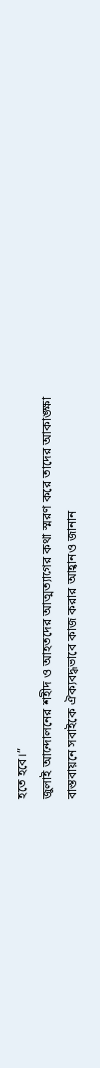হতে হবে।”
জুলাই আন্দোলনের শহীদ ও আহতদের আত্মত্যাগের কথা স্মরণ করে তাদের আকাঙ্ক্ষা বাস্তবায়নে সবাইকে ঐক্যবদ্ধভাবে কাজ করার আহ্বানও জানান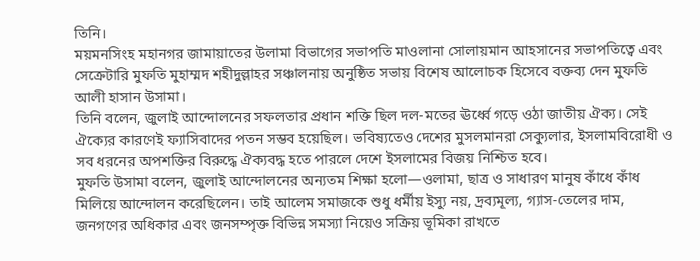তিনি।
ময়মনসিংহ মহানগর জামায়াতের উলামা বিভাগের সভাপতি মাওলানা সোলায়মান আহসানের সভাপতিত্বে এবং সেক্রেটারি মুফতি মুহাম্মদ শহীদুল্লাহর সঞ্চালনায় অনুষ্ঠিত সভায় বিশেষ আলোচক হিসেবে বক্তব্য দেন মুফতি আলী হাসান উসামা।
তিনি বলেন, জুলাই আন্দোলনের সফলতার প্রধান শক্তি ছিল দল-মতের ঊর্ধ্বে গড়ে ওঠা জাতীয় ঐক্য। সেই ঐক্যের কারণেই ফ্যাসিবাদের পতন সম্ভব হয়েছিল। ভবিষ্যতেও দেশের মুসলমানরা সেক্যুলার, ইসলামবিরোধী ও সব ধরনের অপশক্তির বিরুদ্ধে ঐক্যবদ্ধ হতে পারলে দেশে ইসলামের বিজয় নিশ্চিত হবে।
মুফতি উসামা বলেন, জুলাই আন্দোলনের অন্যতম শিক্ষা হলো—ওলামা, ছাত্র ও সাধারণ মানুষ কাঁধে কাঁধ মিলিয়ে আন্দোলন করেছিলেন। তাই আলেম সমাজকে শুধু ধর্মীয় ইস্যু নয়, দ্রব্যমূল্য, গ্যাস-তেলের দাম, জনগণের অধিকার এবং জনসম্পৃক্ত বিভিন্ন সমস্যা নিয়েও সক্রিয় ভূমিকা রাখতে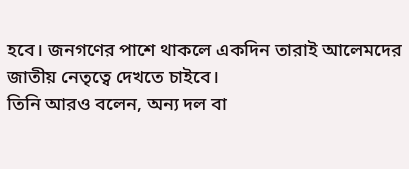হবে। জনগণের পাশে থাকলে একদিন তারাই আলেমদের জাতীয় নেতৃত্বে দেখতে চাইবে।
তিনি আরও বলেন, অন্য দল বা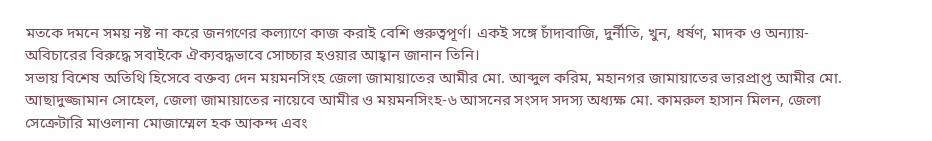মতকে দমনে সময় নষ্ট না করে জনগণের কল্যাণে কাজ করাই বেশি গুরুত্বপূর্ণ। একই সঙ্গে চাঁদাবাজি, দুর্নীতি, খুন, ধর্ষণ, মাদক ও অন্যায়-অবিচারের বিরুদ্ধে সবাইকে ঐক্যবদ্ধভাবে সোচ্চার হওয়ার আহ্বান জানান তিনি।
সভায় বিশেষ অতিথি হিসেবে বক্তব্য দেন ময়মনসিংহ জেলা জামায়াতের আমীর মো. আব্দুল করিম, মহানগর জামায়াতের ভারপ্রাপ্ত আমীর মো. আছাদুজ্জামান সোহেল, জেলা জামায়াতের নায়েবে আমীর ও ময়মনসিংহ-৬ আসনের সংসদ সদস্য অধ্যক্ষ মো. কামরুল হাসান মিলন, জেলা সেক্রেটারি মাওলানা মোজাম্মেল হক আকন্দ এবং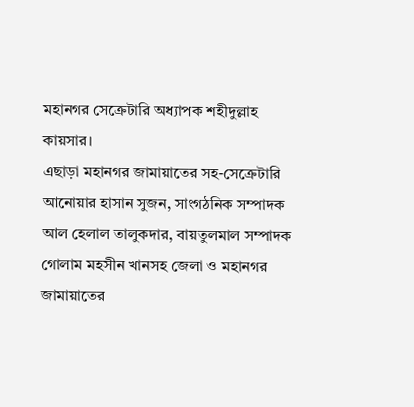মহানগর সেক্রেটারি অধ্যাপক শহীদুল্লাহ কায়সার।
এছাড়া মহানগর জামায়াতের সহ-সেক্রেটারি আনোয়ার হাসান সুজন, সাংগঠনিক সম্পাদক আল হেলাল তালুকদার, বায়তুলমাল সম্পাদক গোলাম মহসীন খানসহ জেলা ও মহানগর জামায়াতের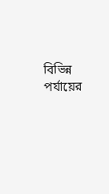বিভিন্ন পর্যায়ের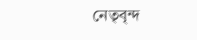নেতৃবৃন্দ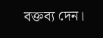বক্তব্য দেন।